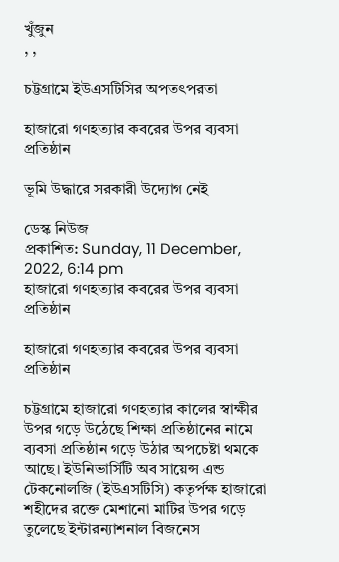খুঁজুন
, ,

চট্টগ্রামে ইউএসটিসির অপতৎপরতা

হাজারো গণহত্যার কবরের উপর ব্যবসা প্রতিষ্ঠান

ভূমি উদ্ধারে সরকারী উদ্যোগ নেই

ডেস্ক নিউজ
প্রকাশিত: Sunday, 11 December, 2022, 6:14 pm
হাজারো গণহত্যার কবরের উপর ব্যবসা প্রতিষ্ঠান

হাজারো গণহত্যার কবরের উপর ব্যবসা প্রতিষ্ঠান

চট্টগ্রামে হাজারো গণহত্যার কালের স্বাক্ষীর উপর গড়ে উঠেছে শিক্ষা প্রতিষ্ঠানের নামে ব্যবসা প্রতিষ্ঠান গড়ে উঠার অপচেষ্টা থমকে আছে। ইউনিভার্সিটি অব সায়েন্স এন্ড টেকনোলজি (ইউএসটিসি) কতৃর্পক্ষ হাজারো শহীদের রক্তে মেশানো মাটির উপর গড়ে তুলেছে ইন্টারন্যাশনাল বিজনেস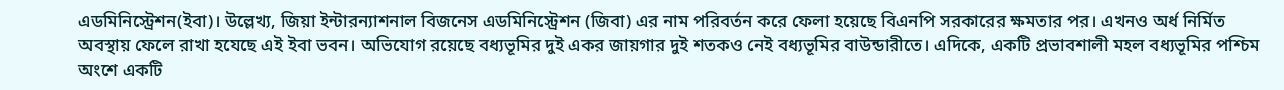এডমিনিস্ট্রেশন(ইবা)। উল্লেখ্য, জিয়া ইন্টারন্যাশনাল বিজনেস এডমিনিস্ট্রেশন (জিবা) এর নাম পরিবর্তন করে ফেলা হয়েছে বিএনপি সরকারের ক্ষমতার পর। এখনও অর্ধ নির্মিত অবস্থায় ফেলে রাখা হযেছে এই ইবা ভবন। অভিযোগ রয়েছে বধ্যভূমির দুই একর জায়গার দুই শতকও নেই বধ্যভূমির বাউন্ডারীতে। এদিকে, একটি প্রভাবশালী মহল বধ্যভূমির পশ্চিম অংশে একটি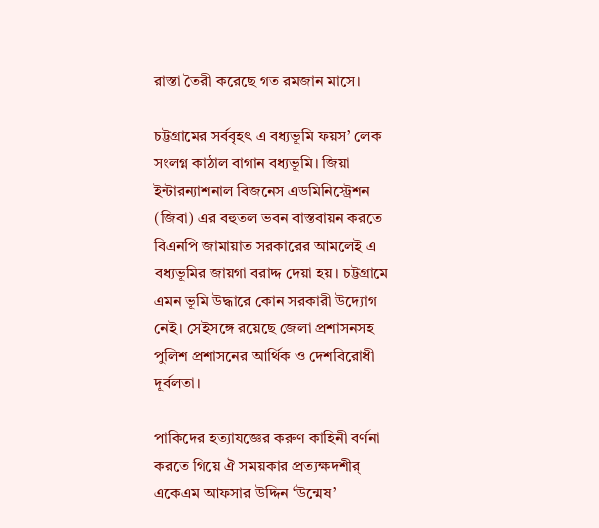রাস্তা তৈরী করেছে গত রমজান মাসে।

চট্টগ্রামের সর্ববৃহৎ এ বধ্যভূমি ফয়স’ লেক সংলগ্ন কাঠাল বাগান বধ্যভূমি। জিয়া ইন্টারন্যাশনাল বিজনেস এডমিনিস্ট্রেশন (জিবা) এর বহুতল ভবন বাস্তবায়ন করতে বিএনপি জামায়াত সরকারের আমলেই এ বধ্যভূমির জায়গা বরাদ্দ দেয়া হয়। চট্টগ্রামে এমন ভূমি উদ্ধারে কোন সরকারী উদ্যোগ নেই। সেইসঙ্গে রয়েছে জেলা প্রশাসনসহ পুলিশ প্রশাসনের আর্থিক ও দেশবিরোধী দূর্বলতা।

পাকিদের হত্যাযজ্ঞের করুণ কাহিনী বর্ণনা করতে গিয়ে ঐ সময়কার প্রত্যক্ষদশীর্ একেএম আফসার উদ্দিন ‘উন্মেষ’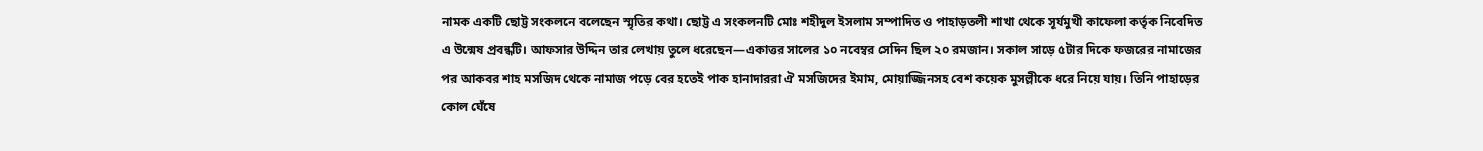নামক একটি ছোট্ট সংকলনে বলেছেন স্মৃতির কথা। ছোট্ট এ সংকলনটি মোঃ শহীদুল ইসলাম সম্পাদিত ও পাহাড়তলী শাখা থেকে সূর্যমুখী কাফেলা কর্তৃক নিবেদিত এ উন্মেষ প্রবন্ধটি। আফসার উদ্দিন তার লেখায় তুলে ধরেছেন—একাত্তর সালের ১০ নবেম্বর সেদিন ছিল ২০ রমজান। সকাল সাড়ে ৫টার দিকে ফজরের নামাজের পর আকবর শাহ মসজিদ থেকে নামাজ পড়ে বের হতেই পাক হানাদাররা ঐ মসজিদের ইমাম, মোয়াজ্জিনসহ বেশ কয়েক মুসল্লীকে ধরে নিয়ে যায়। তিনি পাহাড়ের কোল ঘেঁষে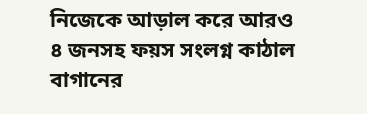নিজেকে আড়াল করে আরও ৪ জনসহ ফয়স সংলগ্ন কাঠাল বাগানের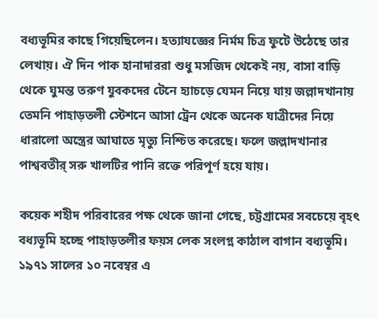বধ্যভূমির কাছে গিয়েছিলেন। হত্যাযজ্ঞের নির্মম চিত্র ফুটে উঠেছে তার লেখায়। ঐ দিন পাক হানাদাররা শুধু মসজিদ থেকেই নয়, বাসা বাড়ি থেকে ঘুমন্ত তরুণ যুবকদের টেনে হ্যাচড়ে যেমন নিয়ে যায় জল্লাদখানায় তেমনি পাহাড়তলী স্টেশনে আসা ট্রেন থেকে অনেক যাত্রীদের নিয়ে ধারালো অস্ত্রের আঘাতে মৃত্যু নিশ্চিত করেছে। ফলে জল্লাদখানার পাশ্ববতীর্ সরু খালটির পানি রক্তে পরিপূর্ণ হয়ে যায়।

কয়েক শহীদ পরিবারের পক্ষ থেকে জানা গেছে, চট্টগ্রামের সবচেয়ে বৃহৎ বধ্যভূমি হচ্ছে পাহাড়তলীর ফয়স লেক সংলগ্ন কাঠাল বাগান বধ্যভূমি। ১৯৭১ সালের ১০ নবেম্বর এ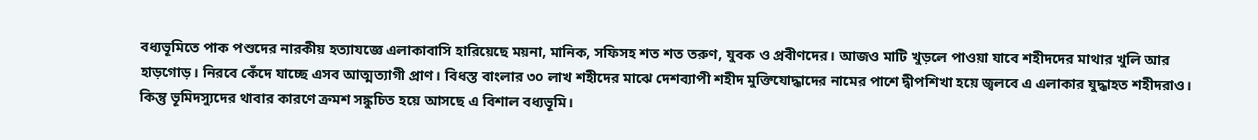বধ্যভূমিতে পাক পশুদের নারকীয় হত্যাযজ্ঞে এলাকাবাসি হারিয়েছে ময়না, মানিক, সফিসহ শত শত তরুণ, যুবক ও প্রবীণদের। আজও মাটি খুড়লে পাওয়া যাবে শহীদদের মাথার খুলি আর হাড়গোড়। নিরবে কেঁদে যাচ্ছে এসব আত্মত্যাগী প্রাণ। বিধস্ত বাংলার ৩০ লাখ শহীদের মাঝে দেশব্যাপী শহীদ মুক্তিযোদ্ধাদের নামের পাশে দ্বীপশিখা হয়ে জ্বলবে এ এলাকার যুদ্ধাহত শহীদরাও। কিন্তু ভূমিদস্যুদের থাবার কারণে ক্রমশ সঙ্কুচিত হয়ে আসছে এ বিশাল বধ্যভূমি।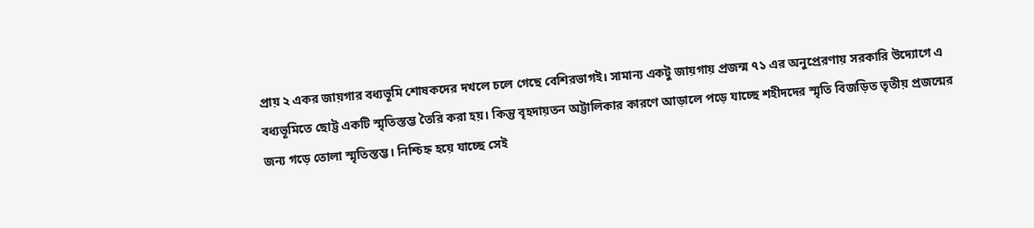প্রায় ২ একর জায়গার বধ্যভূমি শোষকদের দখলে চলে গেছে বেশিরভাগই। সামান্য একটু জায়গায় প্রজন্ম ৭১ এর অনুপ্রেরণায় সরকারি উদ্যোগে এ বধ্যভূমিতে ছোট্ট একটি স্মৃতিস্তম্ভ তৈরি করা হয়। কিন্তু বৃহদায়তন অট্টালিকার কারণে আড়ালে পড়ে যাচ্ছে শহীদদের স্মৃতি বিজড়িত তৃতীয় প্রজন্মের জন্য গড়ে তোলা স্মৃতিস্তম্ভ। নিশ্চিহ্ন হয়ে যাচ্ছে সেই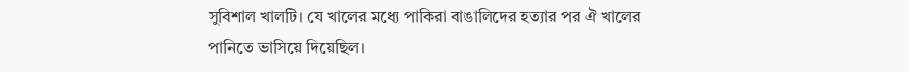সুবিশাল খালটি। যে খালের মধ্যে পাকিরা বাঙালিদের হত্যার পর ঐ খালের পানিতে ভাসিয়ে দিয়েছিল।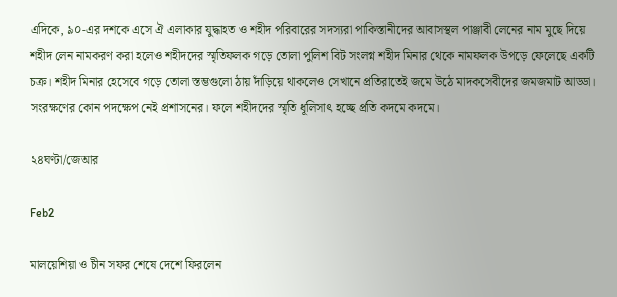এদিকে, ৯০-এর দশকে এসে ঐ এলাকার যুদ্ধাহত ও শহীদ পরিবারের সদস্যরা পাকিস্তানীদের আবাসস্থল পাঞ্জাবী লেনের নাম মুছে দিয়ে শহীদ লেন নামকরণ করা হলেও শহীদদের স্মৃতিফলক গড়ে তোলা পুলিশ বিট সংলগ্ন শহীদ মিনার থেকে নামফলক উপড়ে ফেলেছে একটি চক্র। শহীদ মিনার হেসেবে গড়ে তোলা স্তম্ভগুলো ঠায় দাঁড়িয়ে থাকলেও সেখানে প্রতিরাতেই জমে উঠে মাদকসেবীদের জমজমাট আড্ডা। সংরক্ষণের কোন পদক্ষেপ নেই প্রশাসনের। ফলে শহীদদের স্মৃতি ধূলিসাৎ হচ্ছে প্রতি কদমে কদমে।

২৪ঘণ্টা/জেআর

Feb2

মালয়েশিয়া ও চীন সফর শেষে দেশে ফিরলেন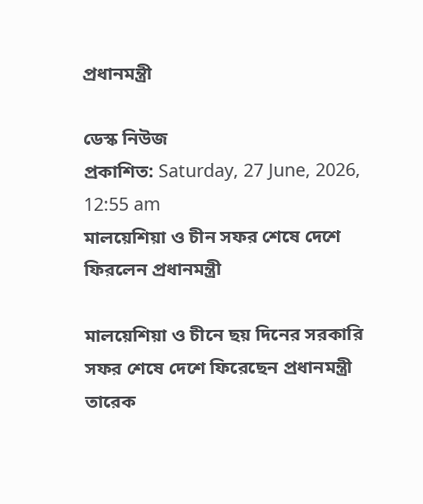প্রধানমন্ত্রী

ডেস্ক নিউজ
প্রকাশিত: Saturday, 27 June, 2026, 12:55 am
মালয়েশিয়া ও চীন সফর শেষে দেশে ফিরলেন প্রধানমন্ত্রী

মালয়েশিয়া ও চীনে ছয় দিনের সরকারি সফর শেষে দেশে ফিরেছেন প্রধানমন্ত্রী তারেক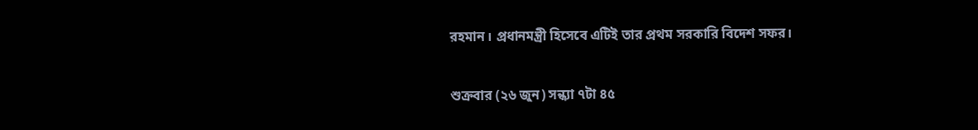রহমান। প্রধানমন্ত্রী হিসেবে এটিই তার প্রথম সরকারি বিদেশ সফর।

শুক্রবার (২৬ জুন) সন্ধ্যা ৭টা ৪৫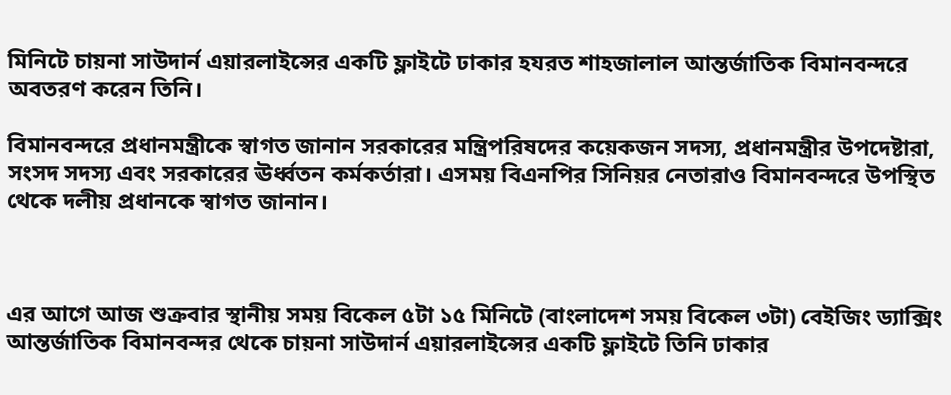মিনিটে চায়না সাউদার্ন এয়ারলাইন্সের একটি ফ্লাইটে ঢাকার হযরত শাহজালাল আন্তর্জাতিক বিমানবন্দরে অবতরণ করেন তিনি।

বিমানবন্দরে প্রধানমন্ত্রীকে স্বাগত জানান সরকারের মন্ত্রিপরিষদের কয়েকজন সদস্য, প্রধানমন্ত্রীর উপদেষ্টারা, সংসদ সদস্য এবং সরকারের ঊর্ধ্বতন কর্মকর্তারা। এসময় বিএনপির সিনিয়র নেতারাও বিমানবন্দরে উপস্থিত থেকে দলীয় প্রধানকে স্বাগত জানান।



এর আগে আজ শুক্রবার স্থানীয় সময় বিকেল ৫টা ১৫ মিনিটে (বাংলাদেশ সময় বিকেল ৩টা) বেইজিং ড্যাক্সিং আন্তর্জাতিক বিমানবন্দর থেকে চায়না সাউদার্ন এয়ারলাইন্সের একটি ফ্লাইটে তিনি ঢাকার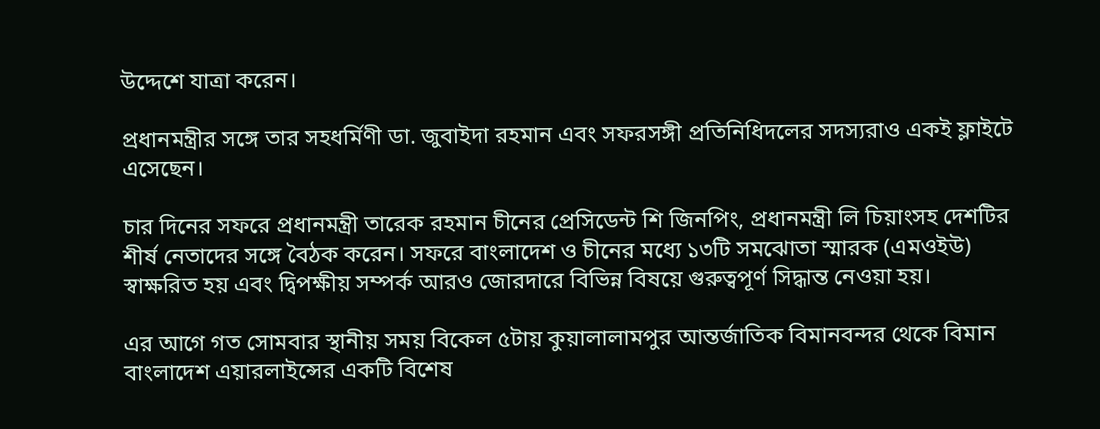উদ্দেশে যাত্রা করেন।

প্রধানমন্ত্রীর সঙ্গে তার সহধর্মিণী ডা. জুবাইদা রহমান এবং সফরসঙ্গী প্রতিনিধিদলের সদস্যরাও একই ফ্লাইটে এসেছেন।

চার দিনের সফরে প্রধানমন্ত্রী তারেক রহমান চীনের প্রেসিডেন্ট শি জিনপিং, প্রধানমন্ত্রী লি চিয়াংসহ দেশটির শীর্ষ নেতাদের সঙ্গে বৈঠক করেন। সফরে বাংলাদেশ ও চীনের মধ্যে ১৩টি সমঝোতা স্মারক (এমওইউ) স্বাক্ষরিত হয় এবং দ্বিপক্ষীয় সম্পর্ক আরও জোরদারে বিভিন্ন বিষয়ে গুরুত্বপূর্ণ সিদ্ধান্ত নেওয়া হয়।

এর আগে গত সোমবার স্থানীয় সময় বিকেল ৫টায় কুয়ালালামপুর আন্তর্জাতিক বিমানবন্দর থেকে বিমান বাংলাদেশ এয়ারলাইন্সের একটি বিশেষ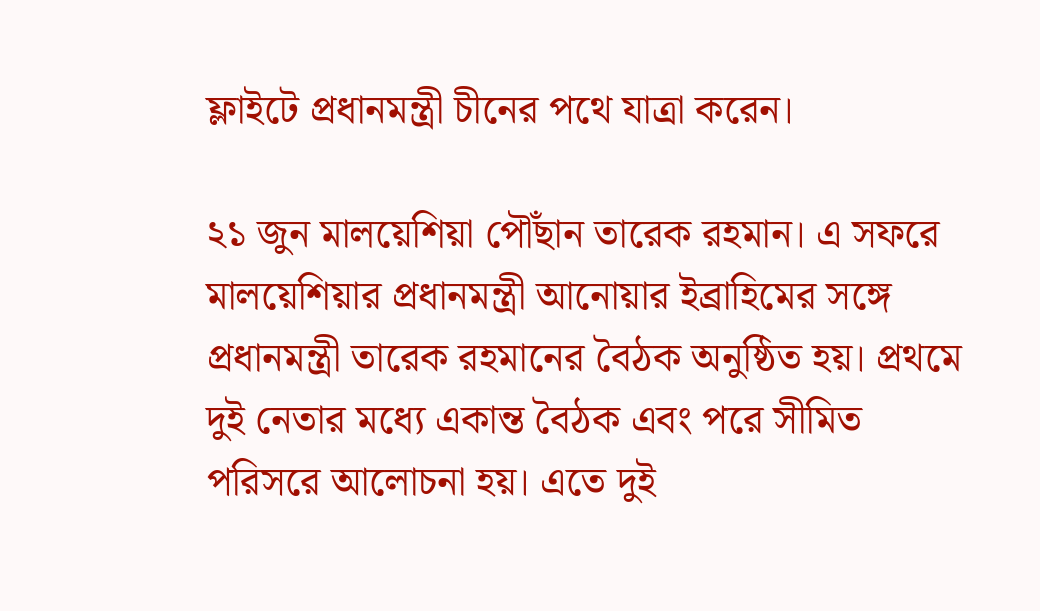ফ্লাইটে প্রধানমন্ত্রী চীনের পথে যাত্রা করেন।

২১ জুন মালয়েশিয়া পৌঁছান তারেক রহমান। এ সফরে মালয়েশিয়ার প্রধানমন্ত্রী আনোয়ার ইব্রাহিমের সঙ্গে প্রধানমন্ত্রী তারেক রহমানের বৈঠক অনুষ্ঠিত হয়। প্রথমে দুই নেতার মধ্যে একান্ত বৈঠক এবং পরে সীমিত পরিসরে আলোচনা হয়। এতে দুই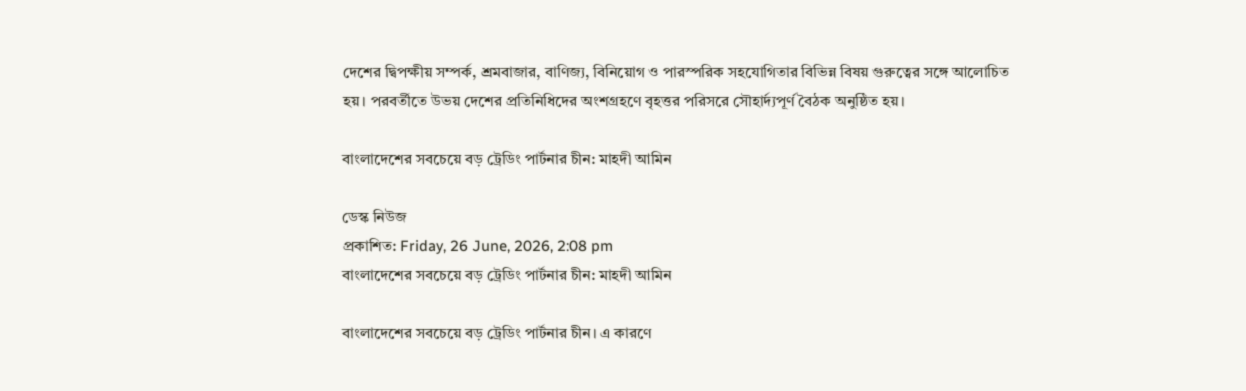দেশের দ্বিপক্ষীয় সম্পর্ক, শ্রমবাজার, বাণিজ্য, বিনিয়োগ ও পারস্পরিক সহযোগিতার বিভিন্ন বিষয় গুরুত্বের সঙ্গে আলোচিত হয়। পরবর্তীতে উভয় দেশের প্রতিনিধিদের অংশগ্রহণে বৃহত্তর পরিসরে সৌহার্দ্যপূর্ণ বৈঠক অনুষ্ঠিত হয়।

বাংলাদেশের সবচেয়ে বড় ট্রেডিং পার্টনার চীন: মাহদী আমিন

ডেস্ক নিউজ
প্রকাশিত: Friday, 26 June, 2026, 2:08 pm
বাংলাদেশের সবচেয়ে বড় ট্রেডিং পার্টনার চীন: মাহদী আমিন

বাংলাদেশের সবচেয়ে বড় ট্রেডিং পার্টনার চীন। এ কারণে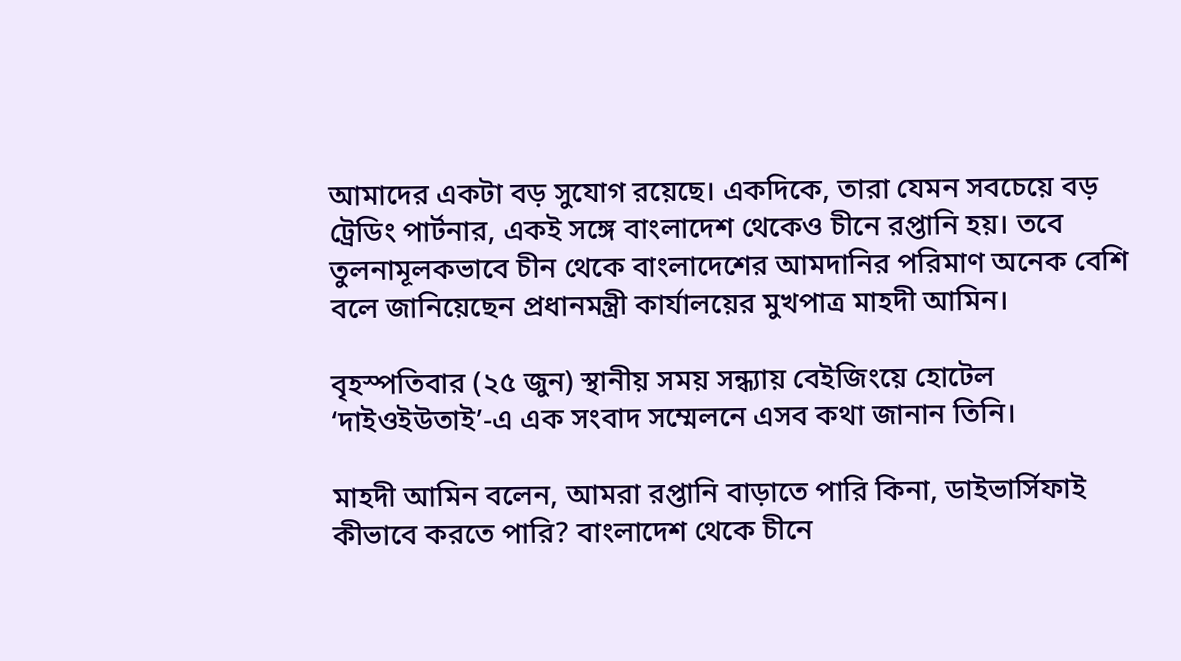আমাদের একটা বড় সুযোগ রয়েছে। একদিকে, তারা যেমন সবচেয়ে বড় ট্রেডিং পার্টনার, একই সঙ্গে বাংলাদেশ থেকেও চীনে রপ্তানি হয়। তবে তুলনামূলকভাবে চীন থেকে বাংলাদেশের আমদানির পরিমাণ অনেক বেশি বলে জানিয়েছেন প্রধানমন্ত্রী কার্যালয়ের মুখপাত্র মাহদী আমিন।

বৃহস্পতিবার (২৫ জুন) স্থানীয় সময় সন্ধ্যায় বেইজিংয়ে হোটেল ‘দাইওইউতাই’-এ এক সংবাদ সম্মেলনে এসব কথা জানান তিনি।

মাহদী আমিন বলেন, আমরা রপ্তানি বাড়াতে পারি কিনা, ডাইভার্সিফাই কীভাবে করতে পারি? বাংলাদেশ থেকে চীনে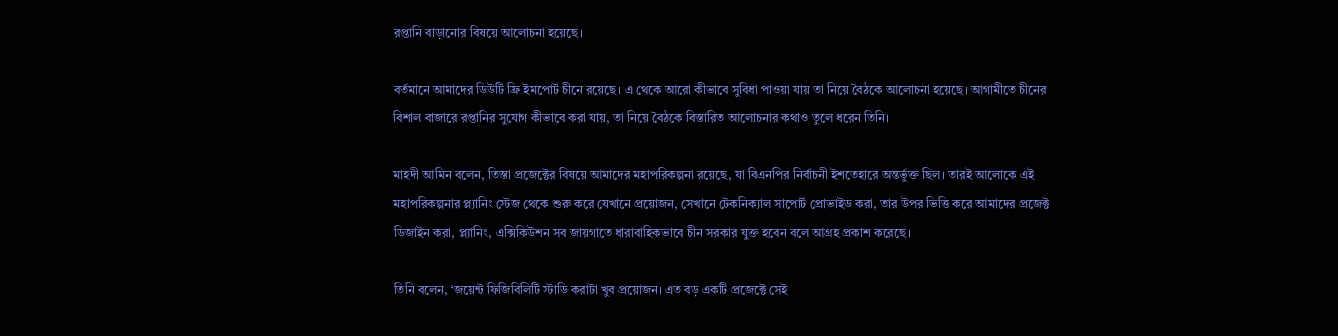রপ্তানি বাড়ানোর বিষয়ে আলোচনা হয়েছে।

বর্তমানে আমাদের ডিউটি ফ্রি ইমপোর্ট চীনে রয়েছে। এ থেকে আরো কীভাবে সুবিধা পাওয়া যায় তা নিয়ে বৈঠকে আলোচনা হয়েছে। আগামীতে চীনের বিশাল বাজারে রপ্তানির সুযোগ কীভাবে করা যায়, তা নিয়ে বৈঠকে বিস্তারিত আলোচনার কথাও তুলে ধরেন তিনি।

মাহদী আমিন বলেন, তিস্তা প্রজেক্টের বিষয়ে আমাদের মহাপরিকল্পনা রয়েছে, যা বিএনপির নির্বাচনী ইশতেহারে অন্তর্ভুক্ত ছিল। তারই আলোকে এই মহাপরিকল্পনার প্ল্যানিং স্টেজ থেকে শুরু করে যেখানে প্রয়োজন, সেখানে টেকনিক্যাল সাপোর্ট প্রোভাইড করা, তার উপর ভিত্তি করে আমাদের প্রজেক্ট ডিজাইন করা, প্ল্যানিং, এক্সিকিউশন সব জায়গাতে ধারাবাহিকভাবে চীন সরকার যুক্ত হবেন বলে আগ্রহ প্রকাশ করেছে।

তিনি বলেন, ‘জয়েন্ট ফিজিবিলিটি স্টাডি করাটা খুব প্রয়োজন। এত বড় একটি প্রজেক্টে সেই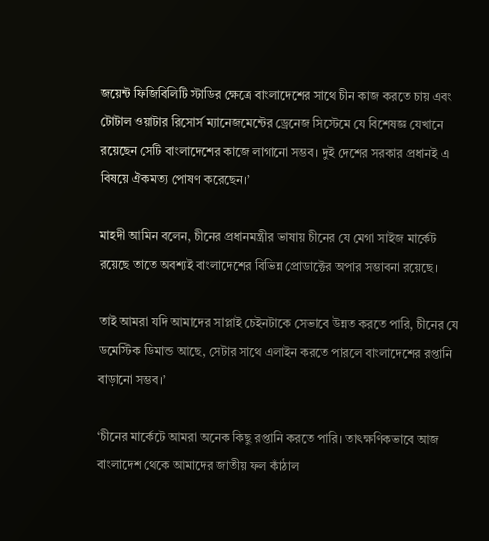জয়েন্ট ফিজিবিলিটি স্টাডির ক্ষেত্রে বাংলাদেশের সাথে চীন কাজ করতে চায় এবং টোটাল ওয়াটার রিসোর্স ম্যানেজমেন্টের ড্রেনেজ সিস্টেমে যে বিশেষজ্ঞ যেখানে রয়েছেন সেটি বাংলাদেশের কাজে লাগানো সম্ভব। দুই দেশের সরকার প্রধানই এ বিষয়ে ঐকমত্য পোষণ করেছেন।’

মাহদী আমিন বলেন, চীনের প্রধানমন্ত্রীর ভাষায় চীনের যে মেগা সাইজ মার্কেট রয়েছে তাতে অবশ্যই বাংলাদেশের বিভিন্ন প্রোডাক্টের অপার সম্ভাবনা রয়েছে।

তাই আমরা যদি আমাদের সাপ্লাই চেইনটাকে সেভাবে উন্নত করতে পারি, চীনের যে ডমেস্টিক ডিমান্ড আছে, সেটার সাথে এলাইন করতে পারলে বাংলাদেশের রপ্তানি বাড়ানো সম্ভব।’

‘চীনের মার্কেটে আমরা অনেক কিছু রপ্তানি করতে পারি। তাৎক্ষণিকভাবে আজ বাংলাদেশ থেকে আমাদের জাতীয় ফল কাঁঠাল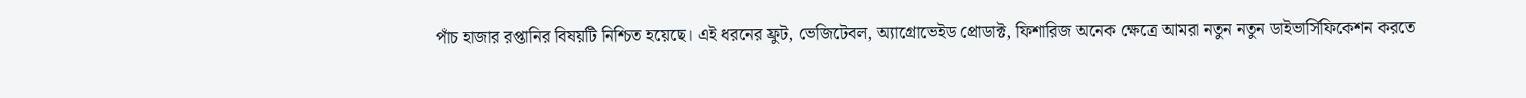পাঁচ হাজার রপ্তানির বিষয়টি নিশ্চিত হয়েছে। এই ধরনের ফ্রুট, ভেজিটেবল, অ্যাগ্রোভেইড প্রোডাক্ট, ফিশারিজ অনেক ক্ষেত্রে আমরা নতুন নতুন ডাইভার্সিফিকেশন করতে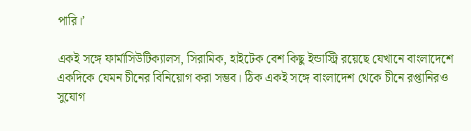পারি।’

একই সঙ্গে ফার্মাসিউটিক্যালস, সিরামিক, হাইটেক বেশ কিছু ইন্ডাস্ট্রি রয়েছে যেখানে বাংলাদেশে একদিকে যেমন চীনের বিনিয়োগ করা সম্ভব। ঠিক একই সঙ্গে বাংলাদেশ থেকে চীনে রপ্তানিরও সুযোগ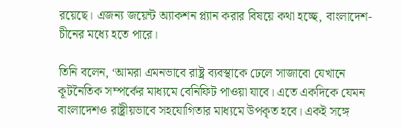রয়েছে। এজন্য জয়েন্ট অ্যাকশন প্ল্যান করার বিষয়ে কথা হচ্ছে, বাংলাদেশ-চীনের মধ্যে হতে পারে।

তিনি বলেন, ‘আমরা এমনভাবে রাষ্ট্র ব্যবস্থাকে ঢেলে সাজাবো যেখানে কূটনৈতিক সম্পর্কের মাধ্যমে বেনিফিট পাওয়া যাবে। এতে একদিকে যেমন বাংলাদেশও রাষ্ট্রীয়ভাবে সহযোগিতার মাধ্যমে উপকৃত হবে। একই সঙ্গে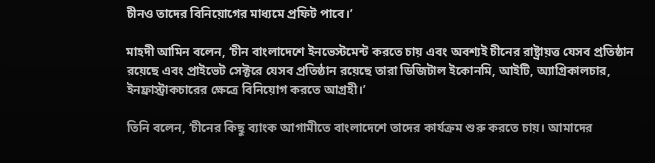চীনও তাদের বিনিয়োগের মাধ্যমে প্রফিট পাবে।’

মাহদী আমিন বলেন, ‘চীন বাংলাদেশে ইনভেস্টমেন্ট করতে চায় এবং অবশ্যই চীনের রাষ্ট্রায়ত্ত যেসব প্রতিষ্ঠান রয়েছে এবং প্রাইভেট সেক্টরে যেসব প্রতিষ্ঠান রয়েছে তারা ডিজিটাল ইকোনমি, আইটি, অ্যাগ্রিকালচার, ইনফ্রাস্ট্রাকচারের ক্ষেত্রে বিনিয়োগ করতে আগ্রহী।’

তিনি বলেন, ‘চীনের কিছু ব্যাংক আগামীতে বাংলাদেশে তাদের কার্যক্রম শুরু করতে চায়। আমাদের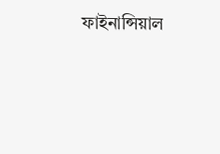ফাইনান্সিয়াল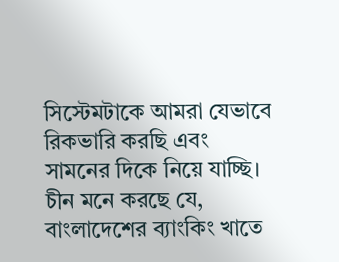সিস্টেমটাকে আমরা যেভাবে রিকভারি করছি এবং সামনের দিকে নিয়ে যাচ্ছি। চীন মনে করছে যে, বাংলাদেশের ব্যাংকিং খাতে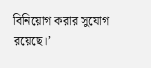বিনিয়োগ করার সুযোগ রয়েছে।’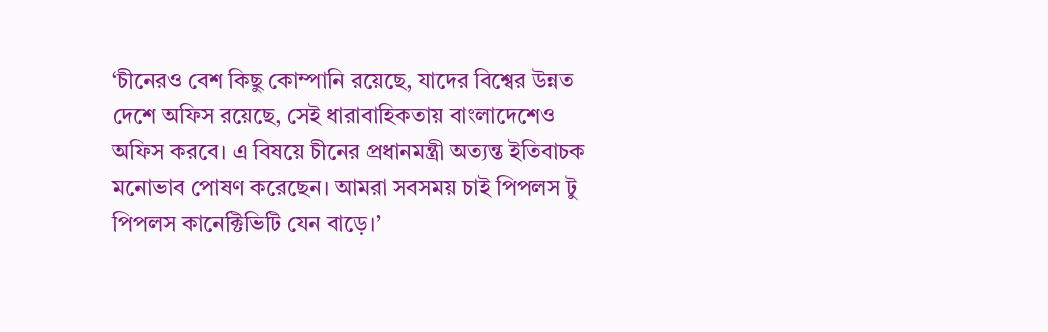‘চীনেরও বেশ কিছু কোম্পানি রয়েছে, যাদের বিশ্বের উন্নত দেশে অফিস রয়েছে, সেই ধারাবাহিকতায় বাংলাদেশেও অফিস করবে। এ বিষয়ে চীনের প্রধানমন্ত্রী অত্যন্ত ইতিবাচক মনোভাব পোষণ করেছেন। আমরা সবসময় চাই পিপলস টু পিপলস কানেক্টিভিটি যেন বাড়ে।’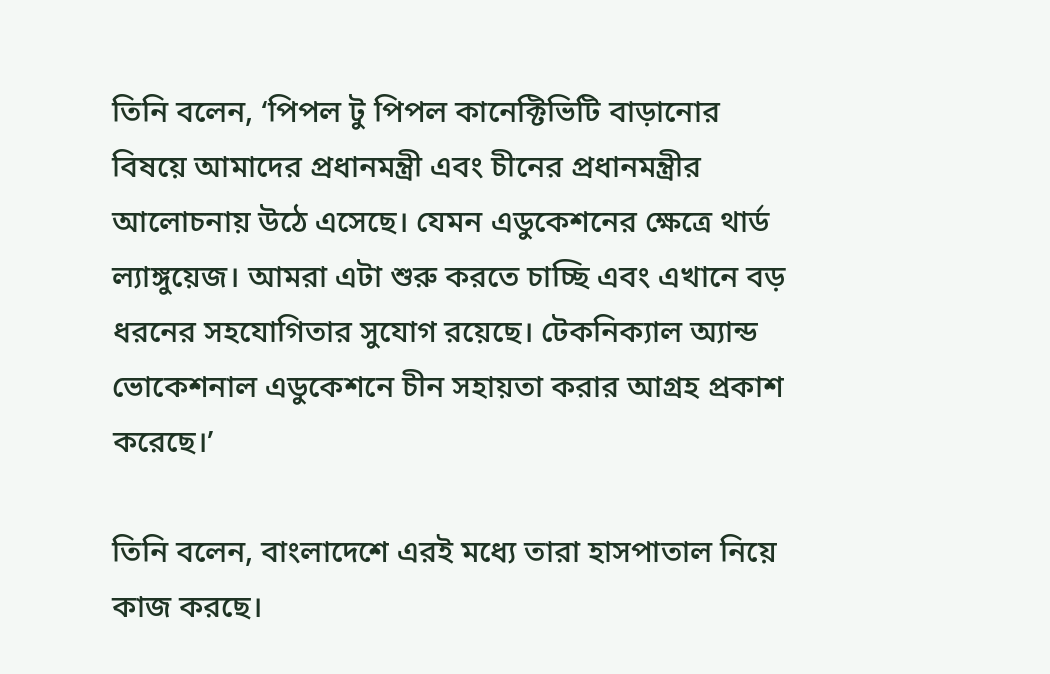তিনি বলেন, ‘পিপল টু পিপল কানেক্টিভিটি বাড়ানোর বিষয়ে আমাদের প্রধানমন্ত্রী এবং চীনের প্রধানমন্ত্রীর আলোচনায় উঠে এসেছে। যেমন এডুকেশনের ক্ষেত্রে থার্ড ল্যাঙ্গুয়েজ। আমরা এটা শুরু করতে চাচ্ছি এবং এখানে বড় ধরনের সহযোগিতার সুযোগ রয়েছে। টেকনিক্যাল অ্যান্ড ভোকেশনাল এডুকেশনে চীন সহায়তা করার আগ্রহ প্রকাশ করেছে।’

তিনি বলেন, বাংলাদেশে এরই মধ্যে তারা হাসপাতাল নিয়ে কাজ করছে।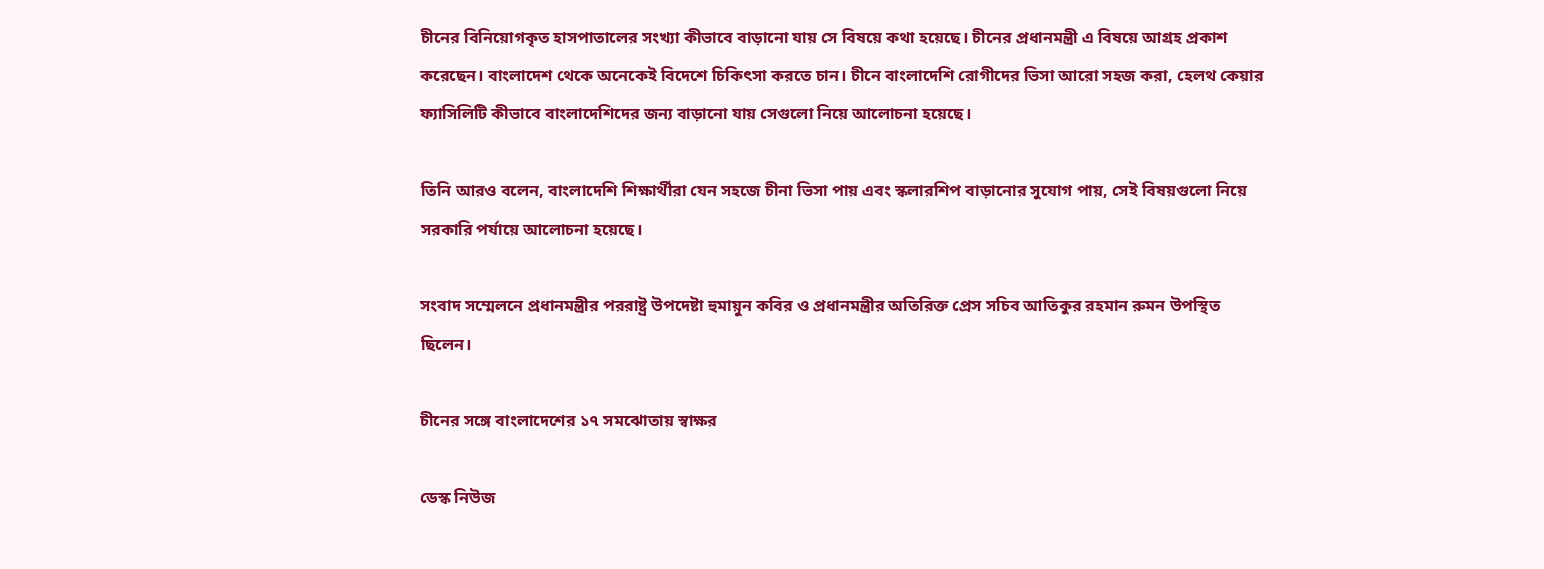চীনের বিনিয়োগকৃত হাসপাতালের সংখ্যা কীভাবে বাড়ানো যায় সে বিষয়ে কথা হয়েছে। চীনের প্রধানমন্ত্রী এ বিষয়ে আগ্রহ প্রকাশ করেছেন। বাংলাদেশ থেকে অনেকেই বিদেশে চিকিৎসা করতে চান। চীনে বাংলাদেশি রোগীদের ভিসা আরো সহজ করা, হেলথ কেয়ার ফ্যাসিলিটি কীভাবে বাংলাদেশিদের জন্য বাড়ানো যায় সেগুলো নিয়ে আলোচনা হয়েছে।

তিনি আরও বলেন, বাংলাদেশি শিক্ষার্থীরা যেন সহজে চীনা ভিসা পায় এবং স্কলারশিপ বাড়ানোর সুযোগ পায়, সেই বিষয়গুলো নিয়ে সরকারি পর্যায়ে আলোচনা হয়েছে।

সংবাদ সম্মেলনে প্রধানমন্ত্রীর পররাষ্ট্র উপদেষ্টা হুমায়ুন কবির ও প্রধানমন্ত্রীর অতিরিক্ত প্রেস সচিব আতিকুর রহমান রুমন উপস্থিত ছিলেন।

চীনের সঙ্গে বাংলাদেশের ১৭ সমঝোতায় স্বাক্ষর

ডেস্ক নিউজ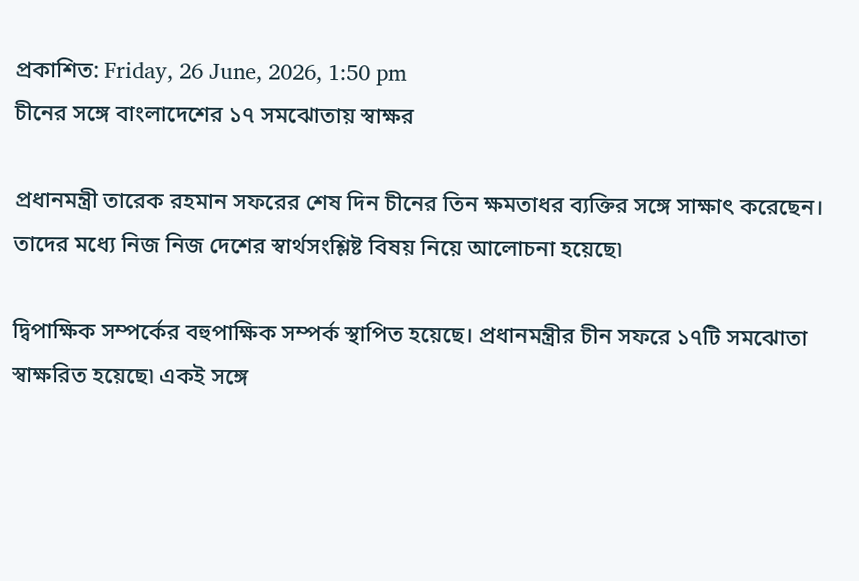প্রকাশিত: Friday, 26 June, 2026, 1:50 pm
চীনের সঙ্গে বাংলাদেশের ১৭ সমঝোতায় স্বাক্ষর

প্রধানমন্ত্রী তারেক রহমান সফরের শেষ দিন চীনের তিন ক্ষমতাধর ব্যক্তির সঙ্গে সাক্ষাৎ করেছেন। তাদের মধ্যে নিজ নিজ দেশের স্বার্থসংশ্লিষ্ট বিষয় নিয়ে আলোচনা হয়েছে৷

দ্বিপাক্ষিক সম্পর্কের বহুপাক্ষিক সম্পর্ক স্থাপিত হয়েছে। প্রধানমন্ত্রীর চীন সফরে ১৭টি সমঝোতা স্বাক্ষরিত হয়েছে৷ একই সঙ্গে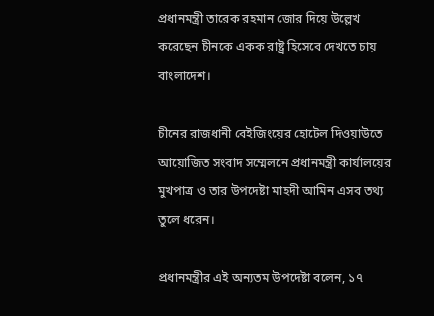প্রধানমন্ত্রী তারেক রহমান জোর দিয়ে উল্লেখ করেছেন চীনকে একক রাষ্ট্র হিসেবে দেখতে চায় বাংলাদেশ।

চীনের রাজধানী বেইজিংয়ের হোটেল দিওয়াউতে আয়োজিত সংবাদ সম্মেলনে প্রধানমন্ত্রী কার্যালয়ের মুখপাত্র ও তার উপদেষ্টা মাহদী আমিন এসব তথ্য তুলে ধরেন।

প্রধানমন্ত্রীর এই অন্যতম উপদেষ্টা বলেন, ১৭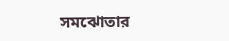সমঝোতার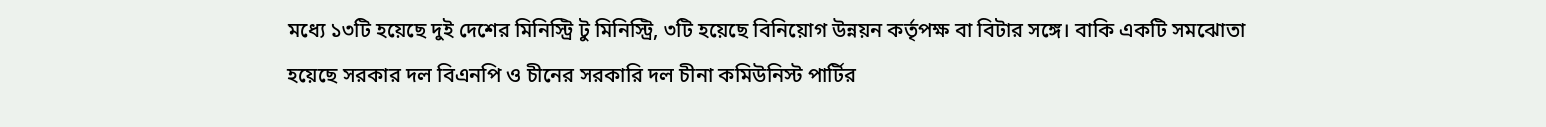মধ্যে ১৩টি হয়েছে দুই দেশের মিনিস্ট্রি টু মিনিস্ট্রি, ৩টি হয়েছে বিনিয়োগ উন্নয়ন কর্তৃপক্ষ বা বিটার সঙ্গে। বাকি একটি সমঝোতা হয়েছে সরকার দল বিএনপি ও চীনের সরকারি দল চীনা কমিউনিস্ট পার্টির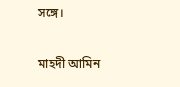সঙ্গে।

মাহদী আমিন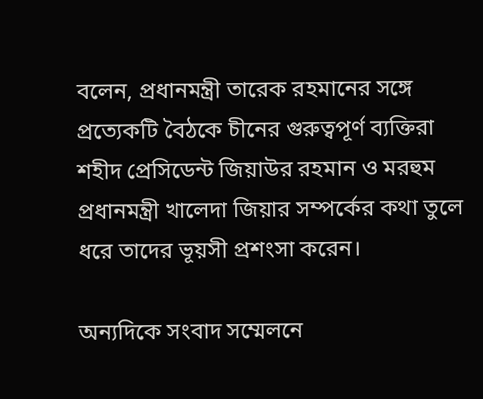বলেন, প্রধানমন্ত্রী তারেক রহমানের সঙ্গে প্রত্যেকটি বৈঠকে চীনের গুরুত্বপূর্ণ ব্যক্তিরা শহীদ প্রেসিডেন্ট জিয়াউর রহমান ও মরহুম প্রধানমন্ত্রী খালেদা জিয়ার সম্পর্কের কথা তুলে ধরে তাদের ভূয়সী প্রশংসা করেন।

অন্যদিকে সংবাদ সম্মেলনে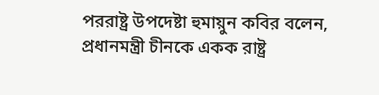পররাষ্ট্র উপদেষ্টা হুমায়ুন কবির বলেন, প্রধানমন্ত্রী চীনকে একক রাষ্ট্র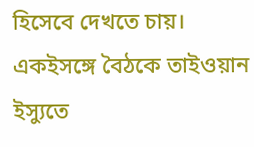হিসেবে দেখতে চায়। একইসঙ্গে বৈঠকে তাইওয়ান ইস্যুতে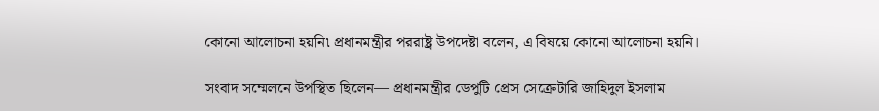কোনো আলোচনা হয়নি৷ প্রধানমন্ত্রীর পররাষ্ট্র উপদেষ্টা বলেন, এ বিষয়ে কোনো আলোচনা হয়নি।

সংবাদ সম্মেলনে উপস্থিত ছিলেন— প্রধানমন্ত্রীর ডেপুটি প্রেস সেক্রেটারি জাহিদুল ইসলাম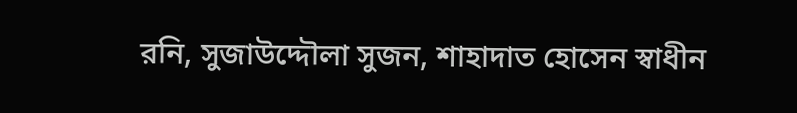রনি, সুজাউদ্দৌলা সুজন, শাহাদাত হোসেন স্বাধীন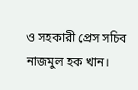ও সহকারী প্রেস সচিব নাজমুল হক খান।